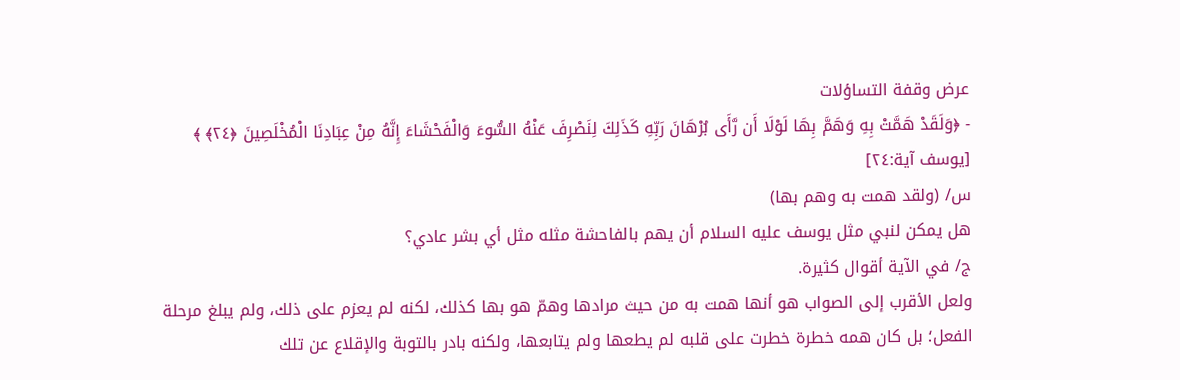عرض وقفة التساؤلات
- ﴿وَلَقَدْ هَمَّتْ بِهِ وَهَمَّ بِهَا لَوْلَا أَن رَّأَى بُرْهَانَ رَبِّهِ كَذَلِكَ لِنَصْرِفَ عَنْهُ السُّوءَ وَالْفَحْشَاءَ إِنَّهُ مِنْ عِبَادِنَا الْمُخْلَصِينَ ﴿٢٤﴾ ﴾ [يوسف آية:٢٤]
س/ (ولقد همت به وهم بها)
هل يمكن لنبي مثل يوسف عليه السلام أن يهم بالفاحشة مثله مثل أي بشر عادي؟
ج/ في الآية أقوال كثيرة.
ولعل الأقرب إلى الصواب هو أنها همت به من حيث مرادها وهمّ هو بها كذلك، لكنه لم يعزم على ذلك، ولم يبلغ مرحلة الفعل؛ بل كان همه خطرة خطرت على قلبه لم يطعها ولم يتابعها، ولكنه بادر بالتوبة والإقلاع عن تلك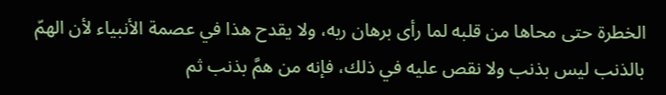الخطرة حتى محاها من قلبه لما رأى برهان ربه، ولا يقدح هذا في عصمة الأنبياء لأن الهمّ بالذنب ليس بذنب ولا نقص عليه في ذلك، فإنه من همَّ بذنب ثم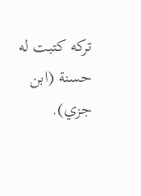تركه كتبت له حسنة (ابن جزي).